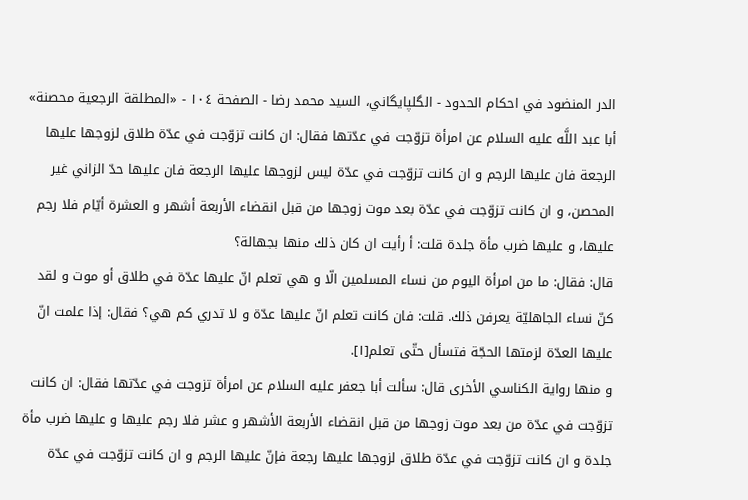الدر المنضود في احكام الحدود - الگلپايگاني، السيد محمد رضا - الصفحة ١٠٤ - «المطلقة الرجعية محصنة»
أبا عبد اللَّه عليه السلام عن امرأة تزوّجت في عدّتها فقال: ان كانت تزوّجت في عدّة طلاق لزوجها عليها الرجعة فان عليها الرجم و ان كانت تزوّجت في عدّة ليس لزوجها عليها الرجعة فان عليها حدّ الزاني غير المحصن، و ان كانت تزوّجت في عدّة بعد موت زوجها من قبل انقضاء الأربعة أشهر و العشرة أيّام فلا رجم عليها، و عليها ضرب مأة جلدة قلت: أ رأيت ان كان ذلك منها بجهالة؟
قال: فقال: ما من امرأة اليوم من نساء المسلمين الّا و هي تعلم انّ عليها عدّة في طلاق أو موت و لقد كنّ نساء الجاهليّة يعرفن ذلك. قلت: فان كانت تعلم انّ عليها عدّة و لا تدري كم هي؟ فقال: إذا علمت انّ عليها العدّة لزمتها الحجّة فتسأل حتّى تعلم[١].
و منها رواية الكناسي الأخرى قال: سألت أبا جعفر عليه السلام عن امرأة تزوجت في عدّتها فقال: ان كانت تزوّجت في عدّة من بعد موت زوجها من قبل انقضاء الأربعة الأشهر و عشر فلا رجم عليها و عليها ضرب مأة جلدة و ان كانت تزوّجت في عدّة طلاق لزوجها عليها رجعة فإنّ عليها الرجم و ان كانت تزوّجت في عدّة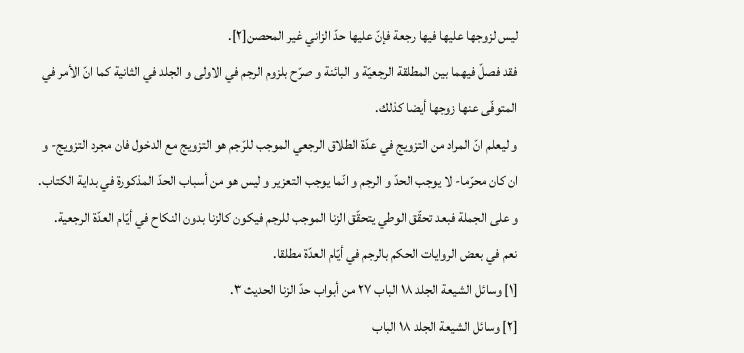ليس لزوجها عليها فيها رجعة فإنّ عليها حدّ الزاني غير المحصن[٢].
فقد فصلّ فيهما بين المطلقة الرجعيّة و البائنة و صرّح بلزوم الرجم في الاولى و الجلد في الثانية كما انّ الأمر في المتوفّى عنها زوجها أيضا كذلك.
و ليعلم انّ المراد من التزويج في عدّة الطلاق الرجعي الموجب للرّجم هو التزويج مع الدخول فان مجرد التزويج- و ان كان محرّما- لا يوجب الحدّ و الرجم و انّما يوجب التعزير و ليس هو من أسباب الحدّ المذكورة في بداية الكتاب. و على الجملة فبعد تحقّق الوطي يتحقّق الزنا الموجب للرجم فيكون كالزنا بدون النكاح في أيّام العدّة الرجعية.
نعم في بعض الروايات الحكم بالرجم في أيّام العدّة مطلقا.
[١] وسائل الشيعة الجلد ١٨ الباب ٢٧ من أبواب حدّ الزنا الحديث ٣.
[٢] وسائل الشيعة الجلد ١٨ الباب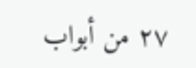٢٧ من أبواب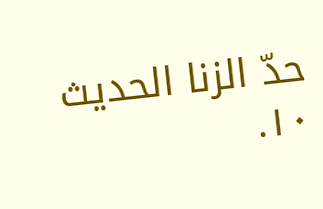حدّ الزنا الحديث ١٠.